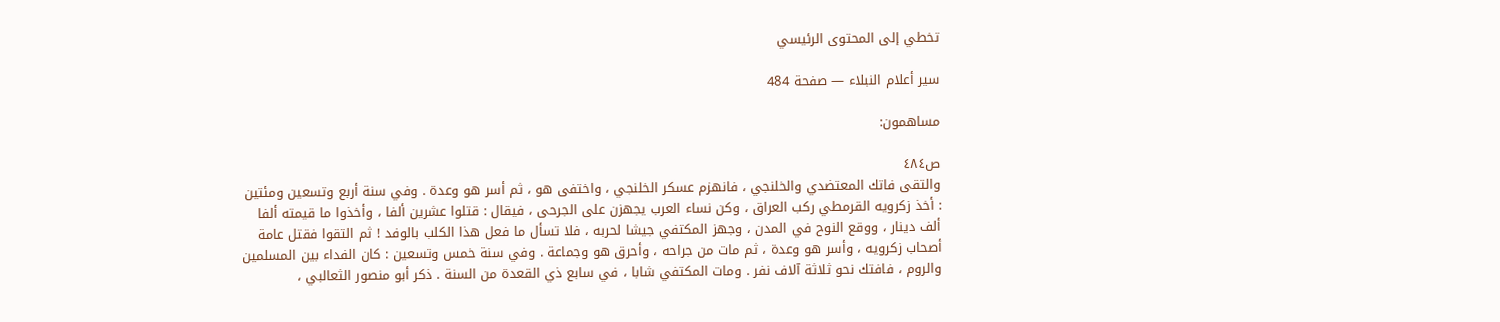تخطي إلى المحتوى الرئيسي

سير أعلام النبلاء — صفحة 484

مساهمون:

ص٤٨٤
والتقى فاتك المعتضدي والخلنجي ، فانهزم عسكر الخلنجي ، واختفى هو ، ثم أسر هو وعدة . وفي سنة أربع وتسعين ومئتين : أخذ زكرويه القرمطي ركب العراق ، وكن نساء العرب يجهزن على الجرحى ، فيقال : قتلوا عشرين ألفا ، وأخذوا ما قيمته ألفا ألف دينار ، ووقع النوح في المدن ، وجهز المكتفي جيشا لحربه ، فلا تسأل ما فعل هذا الكلب بالوفد ! ثم التقوا فقتل عامة أصحاب زكرويه ، وأسر هو وعدة ، ثم مات من جراحه ، وأحرق هو وجماعة . وفي سنة خمس وتسعين : كان الفداء بين المسلمين والروم ، فافتك نحو ثلاثة آلاف نفر . ومات المكتفي شابا ، في سابع ذي القعدة من السنة . ذكر أبو منصور الثعالبي ،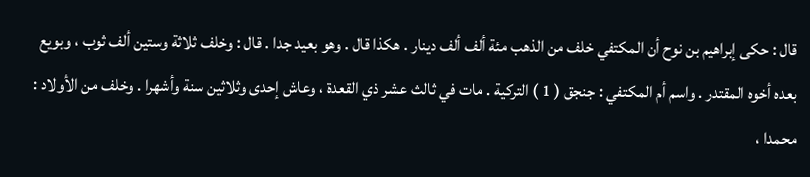قال : حكى إبراهيم بن نوح أن المكتفي خلف من الذهب مئة ألف ألف دينار . هكذا قال . وهو بعيد جدا . قال : وخلف ثلاثة وستين ألف ثوب ، وبويع بعده أخوه المقتدر . واسم أم المكتفي : جنجق ( 1 ) التركية . مات في ثالث عشر ذي القعدة ، وعاش إحدى وثلاثين سنة وأشهرا . وخلف من الأولاد : محمدا ،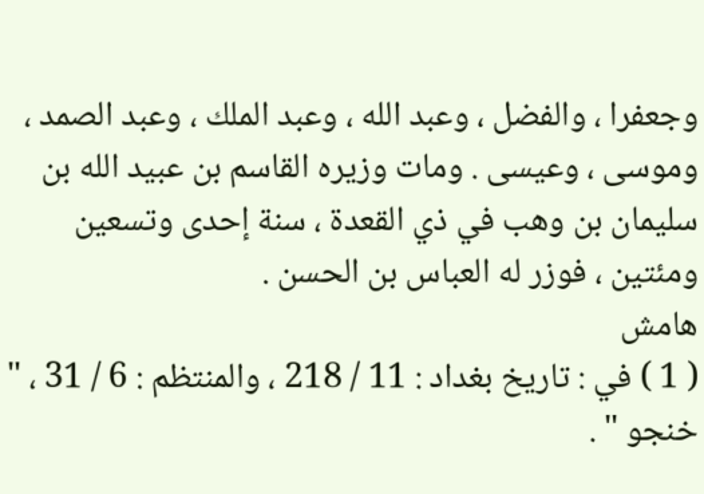وجعفرا ، والفضل ، وعبد الله ، وعبد الملك ، وعبد الصمد ، وموسى ، وعيسى . ومات وزيره القاسم بن عبيد الله بن سليمان بن وهب في ذي القعدة ، سنة إحدى وتسعين ومئتين ، فوزر له العباس بن الحسن .
هامش
( 1 ) في : تاريخ بغداد : 11 / 218 ، والمنتظم : 6 / 31 ، " خنجو " .